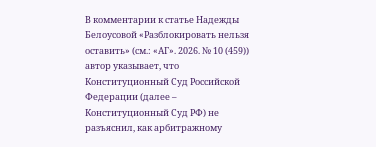В комментарии к статье Надежды Белоусовой «Разблокировать нельзя оставить» (см.: «АГ». 2026. № 10 (459)) автор указывает, что Конституционный Суд Российской Федерации (далее – Конституционный Суд РФ) не разъяснил, как арбитражному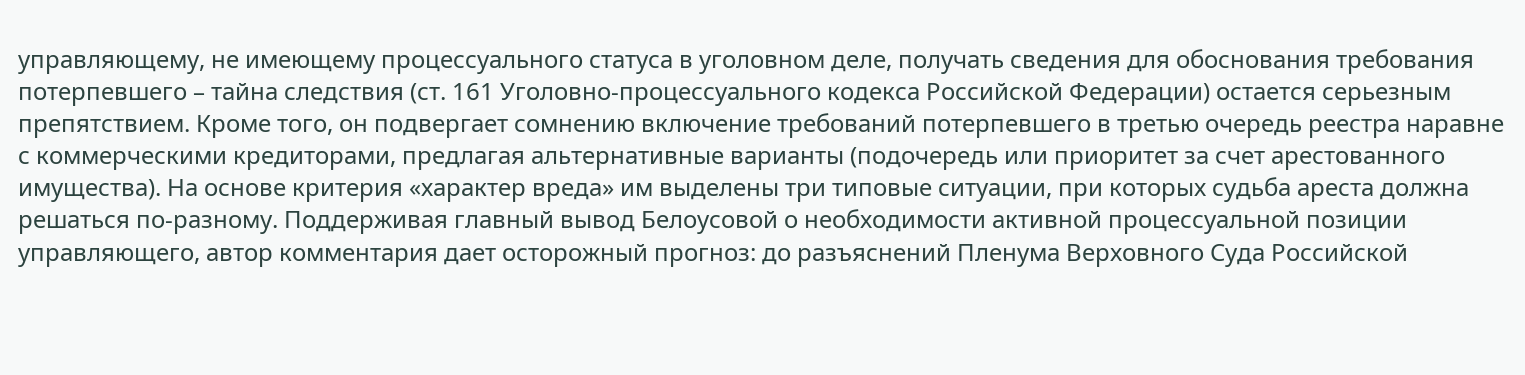управляющему, не имеющему процессуального статуса в уголовном деле, получать сведения для обоснования требования потерпевшего – тайна следствия (ст. 161 Уголовно-процессуального кодекса Российской Федерации) остается серьезным препятствием. Кроме того, он подвергает сомнению включение требований потерпевшего в третью очередь реестра наравне с коммерческими кредиторами, предлагая альтернативные варианты (подочередь или приоритет за счет арестованного имущества). На основе критерия «характер вреда» им выделены три типовые ситуации, при которых судьба ареста должна решаться по-разному. Поддерживая главный вывод Белоусовой о необходимости активной процессуальной позиции управляющего, автор комментария дает осторожный прогноз: до разъяснений Пленума Верховного Суда Российской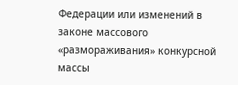Федерации или изменений в законе массового «размораживания» конкурсной массы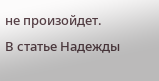не произойдет.
В статье Надежды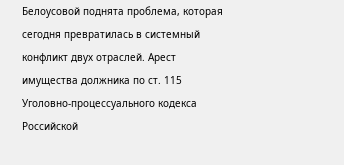Белоусовой поднята проблема, которая сегодня превратилась в системный конфликт двух отраслей. Арест имущества должника по ст. 115 Уголовно-процессуального кодекса Российской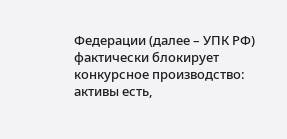Федерации (далее – УПК РФ) фактически блокирует конкурсное производство: активы есть,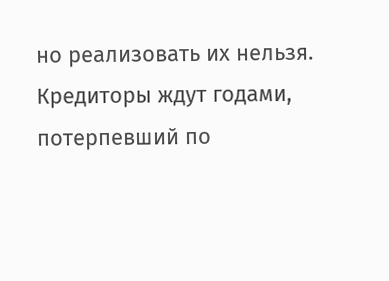но реализовать их нельзя. Кредиторы ждут годами, потерпевший по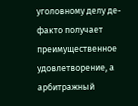уголовному делу де-факто получает преимущественное удовлетворение, а арбитражный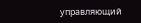управляющий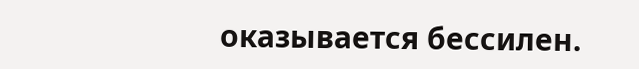оказывается бессилен.